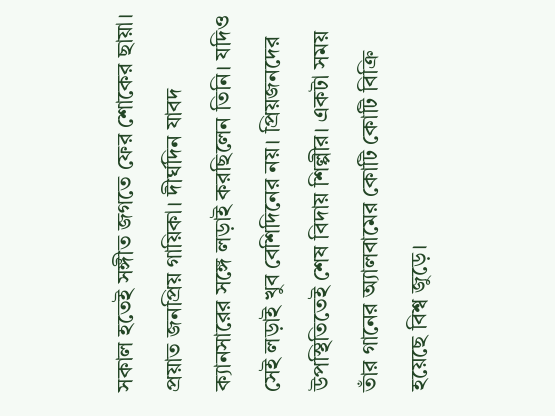সকাল হতেই সঙ্গীত জগতে ফের শোকের ছায়া। প্রয়াত জনপ্রিয় গায়িকা। দীর্ঘদিন যাবদ ক্যানসারের সঙ্গে লড়াই করছিলেন তিনি। যদিও সেই লড়াই খুব বেশিদিনের নয়। প্রিয়জনদের উপস্থিতিতেই শেষ বিদায় শিল্পীর। একটা সময় তাঁর গানের অ্যালবামের কোটি কোটি বিক্রি হয়েছে বিশ্ব জুড়ে।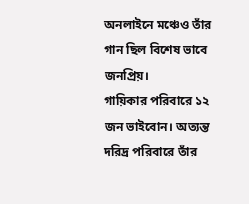অনলাইনে মঞ্চেও তাঁর গান ছিল বিশেষ ভাবে জনপ্রিয়।
গায়িকার পরিবারে ১২ জন ভাইবোন। অত্যন্ত দরিদ্র পরিবারে তাঁর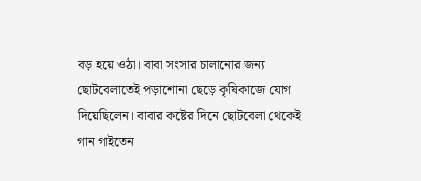বড় হয়ে ওঠা। বাবা সংসার চালানোর জন্য ছোটবেলাতেই পড়াশোনা ছেড়ে কৃষিকাজে যোগ দিয়েছিলেন। বাবার কষ্টের দিনে ছোটবেলা থেকেই গান গাইতেন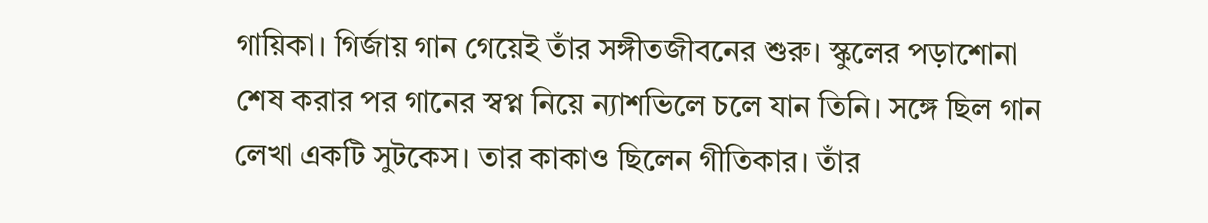গায়িকা। গির্জায় গান গেয়েই তাঁর সঙ্গীতজীবনের শুরু। স্কুলের পড়াশোনা শেষ করার পর গানের স্বপ্ন নিয়ে ন্যাশভিলে চলে যান তিনি। সঙ্গে ছিল গান লেখা একটি সুটকেস। তার কাকাও ছিলেন গীতিকার। তাঁর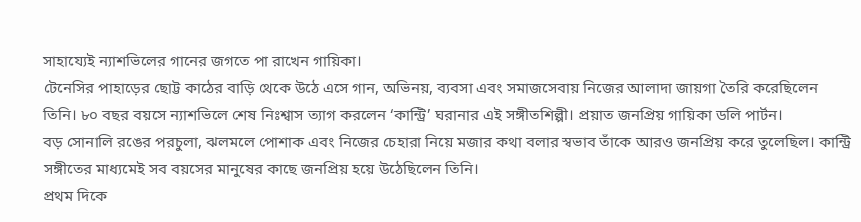সাহায্যেই ন্যাশভিলের গানের জগতে পা রাখেন গায়িকা।
টেনেসির পাহাড়ের ছোট্ট কাঠের বাড়ি থেকে উঠে এসে গান, অভিনয়, ব্যবসা এবং সমাজসেবায় নিজের আলাদা জায়গা তৈরি করেছিলেন তিনি। ৮০ বছর বয়সে ন্যাশভিলে শেষ নিঃশ্বাস ত্যাগ করলেন ‘কান্ট্রি’ ঘরানার এই সঙ্গীতশিল্পী। প্রয়াত জনপ্রিয় গায়িকা ডলি পার্টন।
বড় সোনালি রঙের পরচুলা, ঝলমলে পোশাক এবং নিজের চেহারা নিয়ে মজার কথা বলার স্বভাব তাঁকে আরও জনপ্রিয় করে তুলেছিল। কান্ট্রি সঙ্গীতের মাধ্যমেই সব বয়সের মানুষের কাছে জনপ্রিয় হয়ে উঠেছিলেন তিনি।
প্রথম দিকে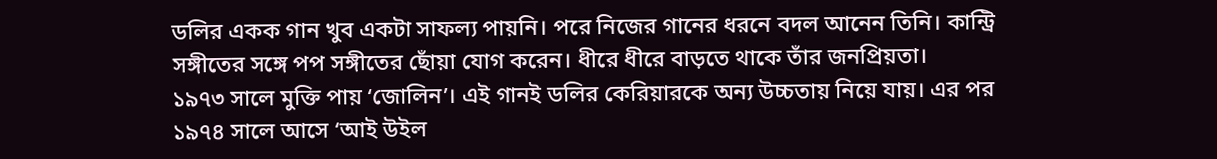ডলির একক গান খুব একটা সাফল্য পায়নি। পরে নিজের গানের ধরনে বদল আনেন তিনি। কান্ট্রি সঙ্গীতের সঙ্গে পপ সঙ্গীতের ছোঁয়া যোগ করেন। ধীরে ধীরে বাড়তে থাকে তাঁর জনপ্রিয়তা।
১৯৭৩ সালে মুক্তি পায় ‘জোলিন’। এই গানই ডলির কেরিয়ারকে অন্য উচ্চতায় নিয়ে যায়। এর পর ১৯৭৪ সালে আসে ‘আই উইল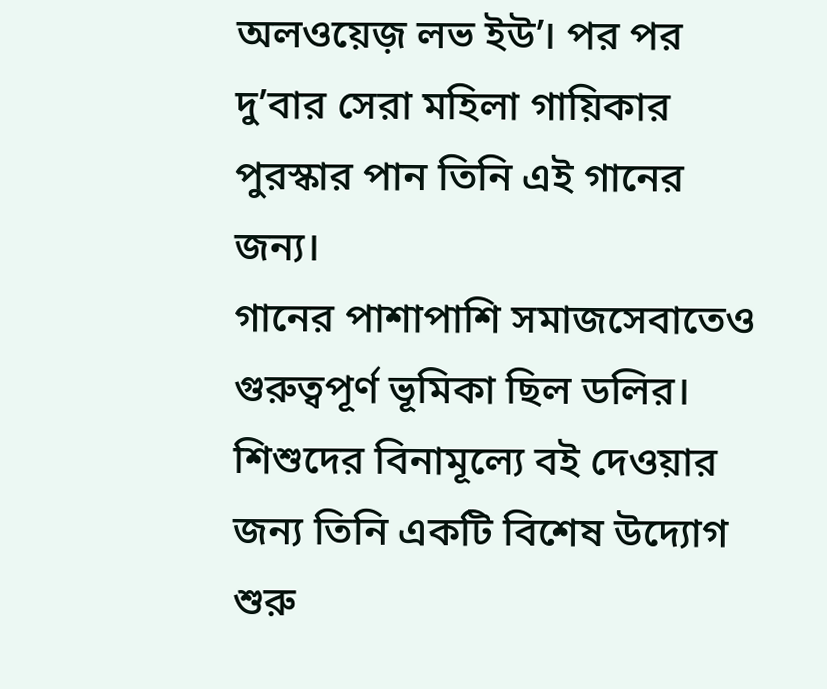অলওয়েজ় লভ ইউ’। পর পর দু’বার সেরা মহিলা গায়িকার পুরস্কার পান তিনি এই গানের জন্য।
গানের পাশাপাশি সমাজসেবাতেও গুরুত্বপূর্ণ ভূমিকা ছিল ডলির। শিশুদের বিনামূল্যে বই দেওয়ার জন্য তিনি একটি বিশেষ উদ্যোগ শুরু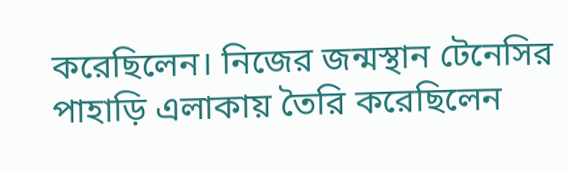করেছিলেন। নিজের জন্মস্থান টেনেসির পাহাড়ি এলাকায় তৈরি করেছিলেন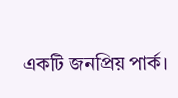একটি জনপ্রিয় পার্ক।